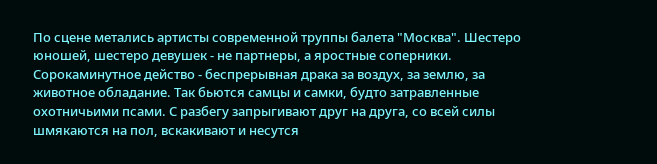По сцене метались артисты современной труппы балета "Москва". Шестеро юношей, шестеро девушек - не партнеры, а яростные соперники. Сорокаминутное действо - беспрерывная драка за воздух, за землю, за животное обладание. Так бьются самцы и самки, будто затравленные охотничьими псами. С разбегу запрыгивают друг на друга, со всей силы шмякаются на пол, вскакивают и несутся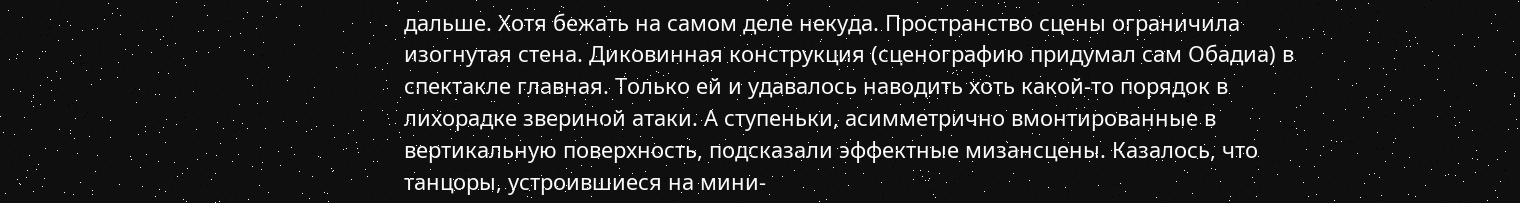дальше. Хотя бежать на самом деле некуда. Пространство сцены ограничила изогнутая стена. Диковинная конструкция (сценографию придумал сам Обадиа) в спектакле главная. Только ей и удавалось наводить хоть какой-то порядок в лихорадке звериной атаки. А ступеньки, асимметрично вмонтированные в вертикальную поверхность, подсказали эффектные мизансцены. Казалось, что танцоры, устроившиеся на мини-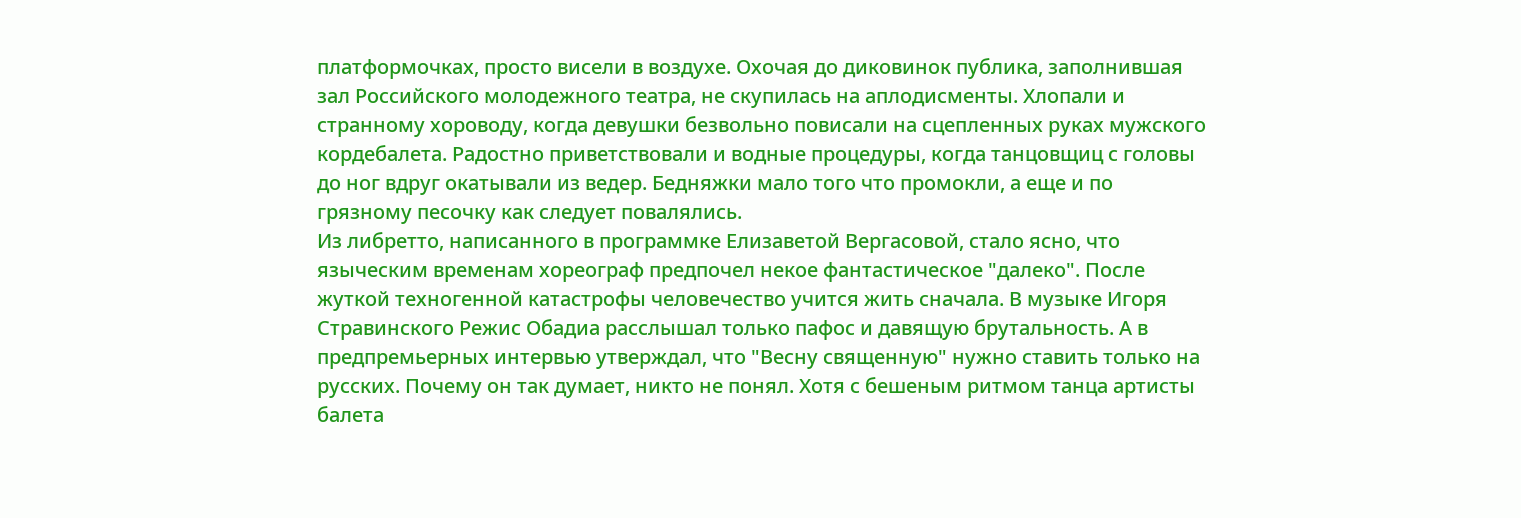платформочках, просто висели в воздухе. Охочая до диковинок публика, заполнившая зал Российского молодежного театра, не скупилась на аплодисменты. Хлопали и странному хороводу, когда девушки безвольно повисали на сцепленных руках мужского кордебалета. Радостно приветствовали и водные процедуры, когда танцовщиц с головы до ног вдруг окатывали из ведер. Бедняжки мало того что промокли, а еще и по грязному песочку как следует повалялись.
Из либретто, написанного в программке Елизаветой Вергасовой, стало ясно, что языческим временам хореограф предпочел некое фантастическое "далеко". После жуткой техногенной катастрофы человечество учится жить сначала. В музыке Игоря Стравинского Режис Обадиа расслышал только пафос и давящую брутальность. А в предпремьерных интервью утверждал, что "Весну священную" нужно ставить только на русских. Почему он так думает, никто не понял. Хотя с бешеным ритмом танца артисты балета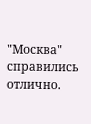"Москва" справились отлично.